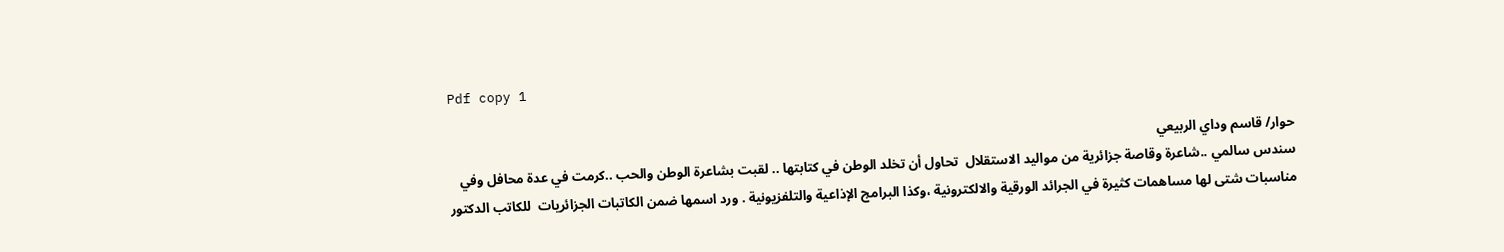Pdf copy 1

حوار/ قاسم وداي الربيعي
سندس سالمي ..شاعرة وقاصة جزائرية من مواليد الاستقلال  تحاول أن تخلد الوطن في كتابتها .. لقبت بشاعرة الوطن والحب ..كرمت في عدة محافل وفي مناسبات شتى لها مساهمات كثيرة في الجرائد الورقية والالكترونية ،وكذا البرامج الإذاعية والتلفزيونية . ورد اسمها ضمن الكاتبات الجزائريات  للكاتب الدكتور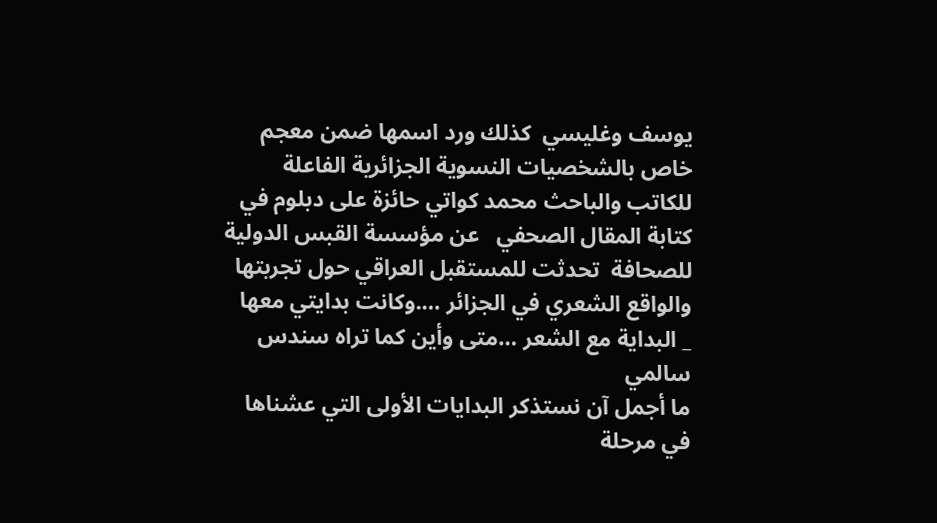يوسف وغليسي  كذلك ورد اسمها ضمن معجم خاص بالشخصيات النسوية الجزائرية الفاعلة  للكاتب والباحث محمد كواتي حائزة على دبلوم في كتابة المقال الصحفي   عن مؤسسة القبس الدولية للصحافة  تحدثت للمستقبل العراقي حول تجربتها والواقع الشعري في الجزائر ….وكانت بدايتي معها
_ البداية مع الشعر …متى وأين كما تراه سندس سالمي
ما أجمل آن نستذكر البدايات الأولى التي عشناها في مرحلة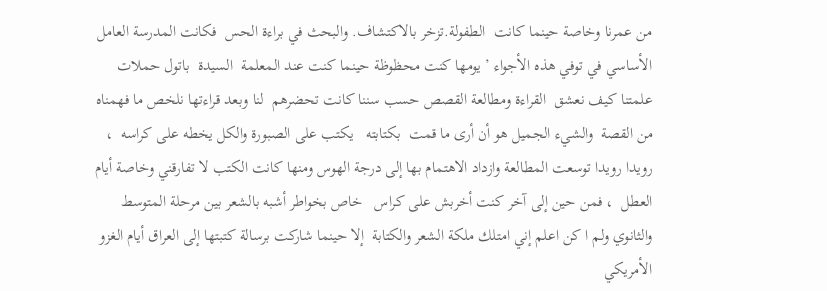من عمرنا وخاصة حينما كانت  الطفولة.تزخر بالاكتشاف. والبحث في براءة الحس  فكانت المدرسة العامل الأساسي في توفي هذه الأجواء ’ يومها كنت محظوظة حينما كنت عند المعلمة  السيدة  باتول حملات علمتنا كيف نعشق  القراءة ومطالعة القصص حسب سننا كانت تحضرهم  لنا وبعد قراءتها نلخص ما فهمناه من القصة  والشيء الجميل هو أن أرى ما قمت  بكتابته   يكتب على الصبورة والكل يخطه على كراسه  ، رويدا رويدا توسعت المطالعة وازداد الاهتمام بها إلى درجة الهوس ومنها كانت الكتب لا تفارقني وخاصة أيام العطل  ، فمن حين إلى آخر كنت أخربش على كراس   خاص بخواطر أشبه بالشعر بين مرحلة المتوسط والثانوي ولم ا كن اعلم إني امتلك ملكة الشعر والكتابة  إلا حينما شاركت برسالة كتبتها إلى العراق أيام الغزو الأمريكي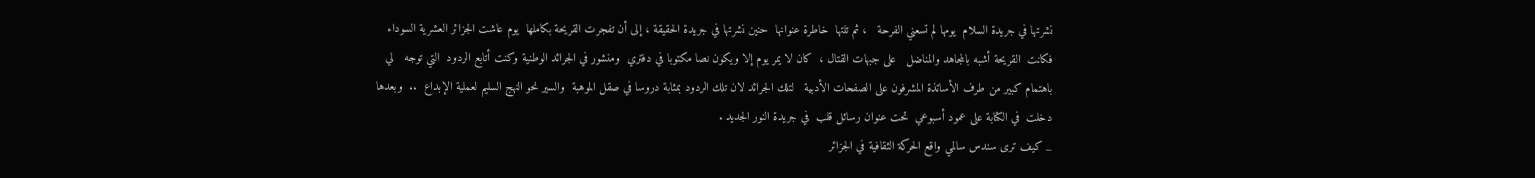نشرتها في جريدة السلام  يومها لم تسعني الفرحة   ، ثم تلتها  خاطرة عنوانها  حنين نشرتها في جريدة الحقيقة ، إلى أن تفجرت القريحة بكاملها  يوم عاشت الجزائر العشرية السوداء فكانت  القريحة أشبه بالمجاهد والمناضل   على جبهات القتال ،  كان لا يمر يوم إلا ويكون نصا مكتوبا في دفتري  ومنشور في الجرائد الوطنية وكنت أتابع الردود  التي توجه   لي باهتمام كبير من طرف الأساتذة المشرفون على الصفحات الأدبية   لتلك الجرائد لان تلك الردود بمثابة دروسا في صقل الموهبة  والسير نحو النهج السليم لعملية الإبداع  ..  وبعدها دخلت  في الكتابة على عمود أسبوعي  تحت عنوان رسائل قلب  في جريدة النور الجديد .
_ كيف ترى سندس سالمي واقع الحركة الثقافية في الجزائر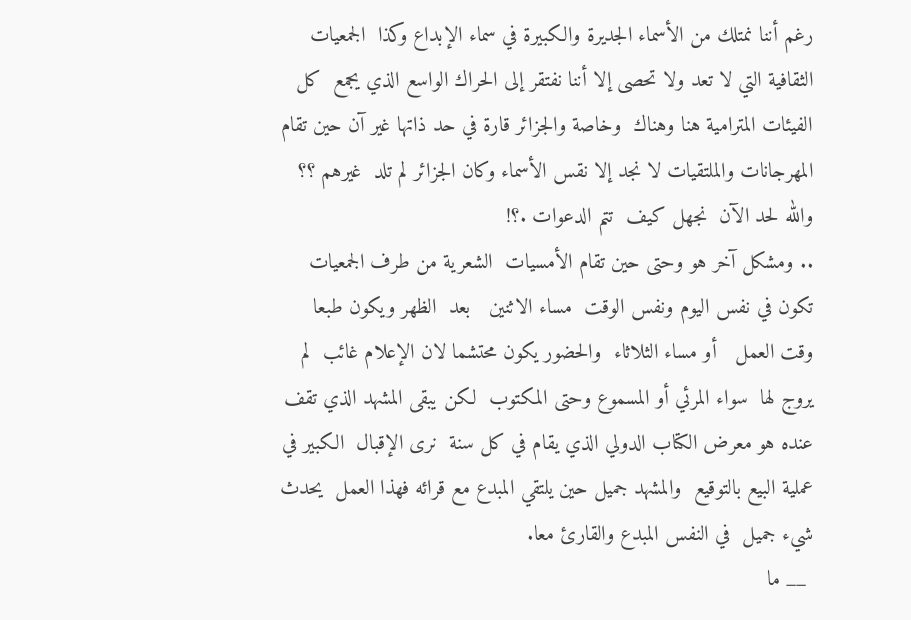رغم أننا نمتلك من الأسماء الجديرة والكبيرة في سماء الإبداع وكذا  الجمعيات الثقافية التي لا تعد ولا تحصى إلا أننا نفتقر إلى الحراك الواسع الذي يجمع  كل الفيئات المترامية هنا وهناك  وخاصة والجزائر قارة في حد ذاتها غير آن حين تقام المهرجانات والملتقيات لا نجد إلا نقس الأسماء وكان الجزائر لم تلد  غيرهم ؟؟ والله لحد الآن  نجهل كيف  تتم الدعوات .؟!
.. ومشكل آخر هو وحتى حين تقام الأمسيات  الشعرية من طرف الجمعيات  تكون في نفس اليوم ونفس الوقت  مساء الاثنين   بعد  الظهر ويكون طبعا وقت العمل   أو مساء الثلاثاء  والحضور يكون محتشما لان الإعلام غائب  لم يروج لها  سواء المرئي أو المسموع وحتى المكتوب  لكن يبقى المشهد الذي تقف عنده هو معرض الكتاب الدولي الذي يقام في كل سنة  نرى الإقبال  الكبير في عملية البيع بالتوقيع  والمشهد جميل حين يلتقي المبدع مع قرائه فهذا العمل  يحدث شيء جميل  في النفس المبدع والقارئ معا.
 __ ما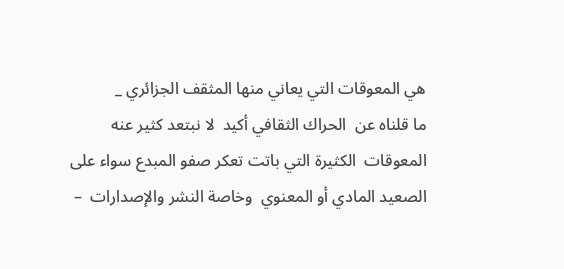هي المعوقات التي يعاني منها المثقف الجزائري _
ما قلناه عن  الحراك الثقافي أكيد  لا نبتعد كثير عنه  المعوقات  الكثيرة التي باتت تعكر صفو المبدع سواء على الصعيد المادي أو المعنوي  وخاصة النشر والإصدارات  –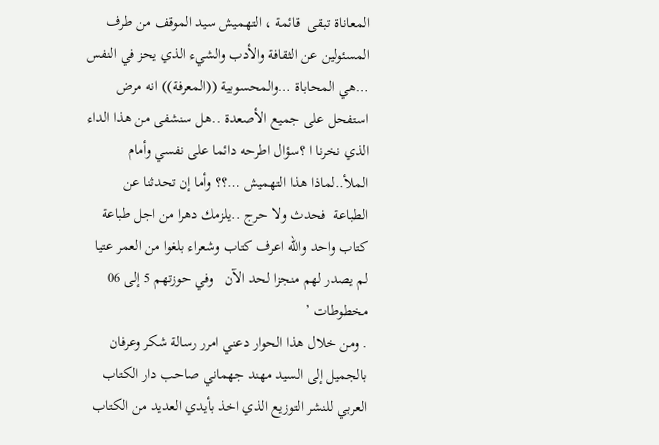المعاناة تبقى  قائمة ، التهميش سيد الموقف من طرف المسئولين عن الثقافة والأدب والشيء الذي يحز في النفس …هي المحاباة …والمحسوبية ((المعرفة)) انه مرض استفحل على جميع الأصعدة ..هل سنشفى من هذا الداء الذي نخرنا ا ؟سؤال اطرحه دائما على نفسي وأمام الملأ..لماذا هذا التهميش …؟؟ وأما إن تحدثنا عن الطباعة  فحدث ولا حرج ..يلزمك دهرا من اجل طباعة كتاب واحد والله اعرف كتاب وشعراء بلغوا من العمر عتيا لم يصدر لهم منجزا لحد الآن   وفي حوزتهم 5 إلى 06  مخطوطات ’
. ومن خلال هذا الحوار دعني امرر رسالة شكر وعرفان بالجميل إلى السيد مهند جهماني صاحب دار الكتاب العربي للنشر التوزيع الذي اخذ بأيدي العديد من الكتاب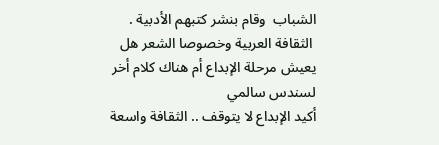الشباب  وقام بنشر كتبهم الأدبية .
 الثقافة العربية وخصوصا الشعر هل يعيش مرحلة الإبداع أم هناك كلام أخر لسندس سالمي
أكيد الإبداع لا يتوقف .. الثقافة واسعة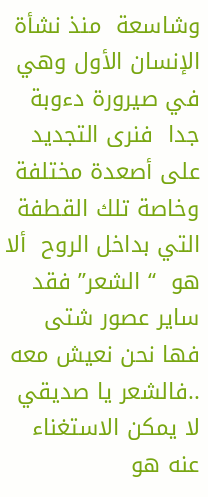وشاسعة  منذ نشأة الإنسان الأول وهي في صيرورة دءوبة جدا  فنرى التجديد على أصعدة مختلفة وخاصة تلك القطفة التي بداخل الروح  ألا هو  “ الشعر” فقد ساير عصور شتى  فها نحن نعيش معه
..فالشعر يا صديقي  لا يمكن الاستغناء عنه هو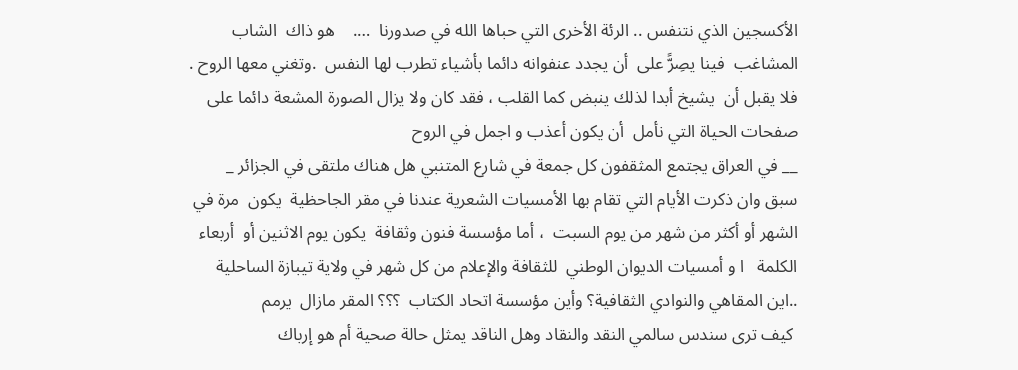الأكسجين الذي نتنفس .. الرئة الأخرى التي حباها الله في صدورنا  ….    هو ذاك  الشاب المشاغب  فينا يصِرًّ على  أن يجدد عنفوانه دائما بأشياء تطرب لها النفس  .وتغني معها الروح .  فلا يقبل أن  يشيخ أبدا لذلك ينبض كما القلب ، فقد كان ولا يزال الصورة المشعة دائما على صفحات الحياة التي نأمل  أن يكون أعذب و اجمل في الروح
__ في العراق يجتمع المثقفون كل جمعة في شارع المتنبي هل هناك ملتقى في الجزائر _
سبق وان ذكرت الأيام التي تقام بها الأمسيات الشعرية عندنا في مقر الجاحظية  يكون  مرة في الشهر أو أكثر من شهر من يوم السبت  ، أما مؤسسة فنون وثقافة  يكون يوم الاثنين أو  أربعاء  الكلمة   ا و أمسيات الديوان الوطني  للثقافة والإعلام من كل شهر في ولاية تيبازة الساحلية
..اين المقاهي والنوادي الثقافية؟ وأين مؤسسة اتحاد الكتاب  ؟؟؟ المقر مازال  يرمم
 كيف ترى سندس سالمي النقد والنقاد وهل الناقد يمثل حالة صحية أم هو إرباك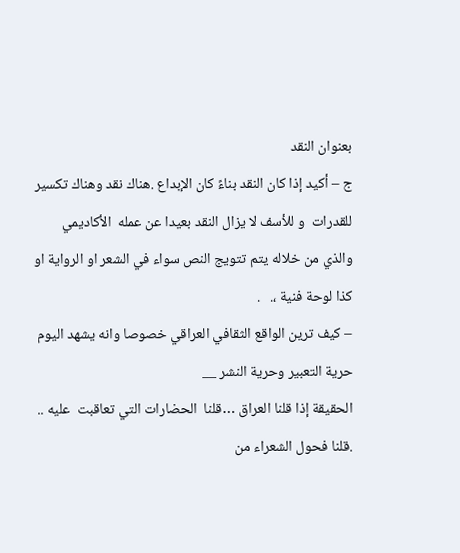بعنوان النقد
ج – أكيد إذا كان النقد بناءً كان الإبداع .هناك نقد وهناك تكسير للقدرات  و للأسف لا يزال النقد بعيدا عن عمله  الأكاديمي والذي من خلاله يتم تتويج النص سواء في الشعر او الرواية او كذا لوحة فنية ،.   .
– كيف ترين الواقع الثقافي العراقي خصوصا وانه يشهد اليوم حرية التعبير وحرية النشر __
الحقيقة إذا قلنا العراق …قلنا  الحضارات التي تعاقبت  عليه .. .قلنا فحول الشعراء من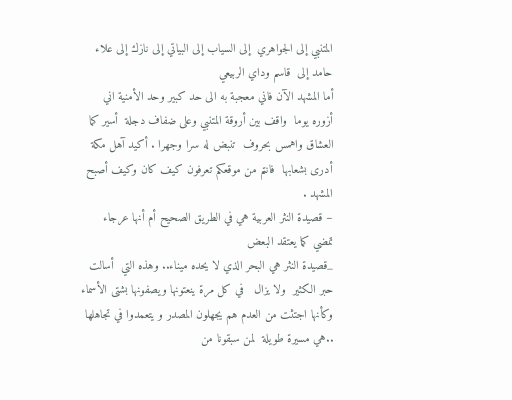المتنبي إلى الجواهري  إلى السياب إلى البياتي إلى نازك إلى علاء  حامد إلى  قاسم وداي الربيعي
أما المشهد الآن فاني معجبة به الى حد كبير وحد الأمنية اني أزوره يوما  واقف بين أروقة المتنبي وعلى ضفاف دجلة  أسير كما العشاق واهمس بحروف  تنبض له سرا وجهرا . أكيد آهل مكة أدرى بشعابها  فانتم من موقعكم تعرفون كيف كان وكيف أصبح المشهد .
– قصيدة النثر العربية هي في الطريق الصحيح أم أنها عرجاء تمضي كما يعتقد البعض
_قصيدة النثر هي البحر الذي لا يحده ميناء.. وهذه التي  أسالت حبر الكثير  ولا يزال   في كل مرة ينعتونها ويصفونها بشتى الأسماء وكأنها اجتثت من العدم هم يجهلون المصدر و يتعمدوا في تجاهلها ..هي مسيرة طويلة  لمن سبقونا من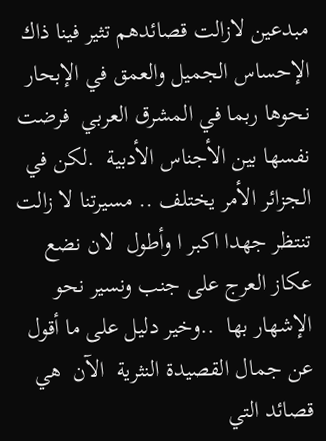مبدعين لازالت قصائدهم تثير فينا ذاك الإحساس الجميل والعمق في الإبحار نحوها ربما في المشرق العربي  فرضت نفسها بين الأجناس الأدبية  .لكن في الجزائر الأمر يختلف .. مسيرتنا لا زالت تنتظر جهدا اكبر ا وأطول  لان نضع عكاز العرج على جنب ونسير نحو الإشهار بها  ..وخير دليل على ما أقول عن جمال القصيدة النثرية  الآن  هي قصائد التي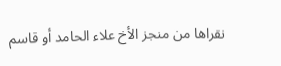نقراها من منجز الأخ علاء الحامد أو قاسم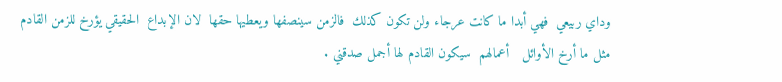وداي ربيعي  فهي أبدا ما كانت عرجاء ولن تكون كذلك  فالزمن سينصفها ويعطيها حقها  لان الإبداع  الحقيقي يؤرخ للزمن القادم مثل ما أرخ الأوائل   أعمالهم  سيكون القادم لها أجمل صدقني .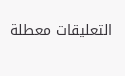التعليقات معطلة